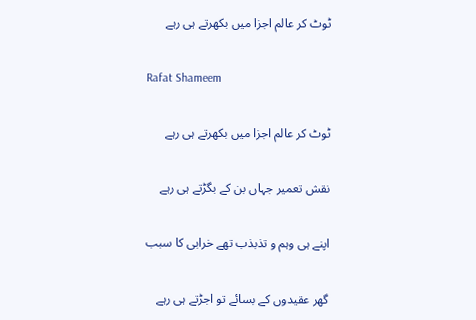ٹوٹ کر عالم اجزا میں بکھرتے ہی رہے

Rafat Shameem

ٹوٹ کر عالم اجزا میں بکھرتے ہی رہے

نقش تعمیر جہاں بن کے بگڑتے ہی رہے

اپنے ہی وہم و تذبذب تھے خرابی کا سبب

گھر عقیدوں کے بسائے تو اجڑتے ہی رہے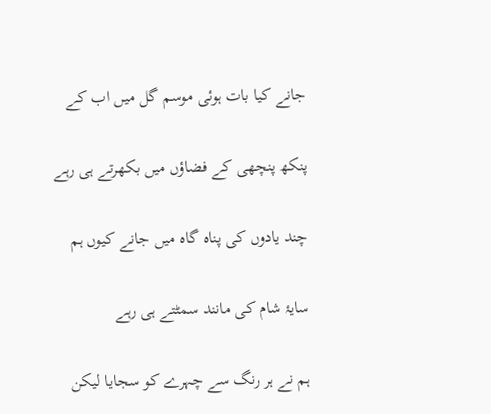جانے کیا بات ہوئی موسم گل میں اب کے

پنکھ پنچھی کے فضاؤں میں بکھرتے ہی رہے

چند یادوں کی پناہ گاہ میں جانے کیوں ہم

سایۂ شام کی مانند سمٹتے ہی رہے

ہم نے ہر رنگ سے چہرے کو سجایا لیکن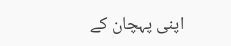اپنی پہچان کے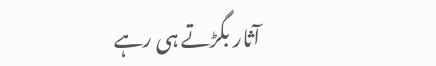آثار بگڑتے ہی رہے